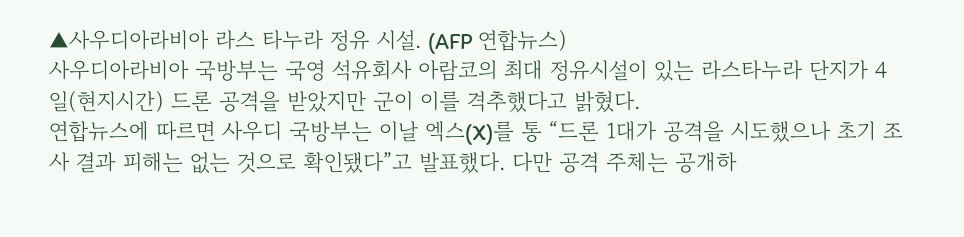▲사우디아라비아 라스 타누라 정유 시설. (AFP 연합뉴스)
사우디아라비아 국방부는 국영 석유회사 아람코의 최대 정유시설이 있는 라스타누라 단지가 4일(현지시간) 드론 공격을 받았지만 군이 이를 격추했다고 밝혔다.
연합뉴스에 따르면 사우디 국방부는 이날 엑스(X)를 통 “드론 1대가 공격을 시도했으나 초기 조사 결과 피해는 없는 것으로 확인됐다”고 발표했다. 다만 공격 주체는 공개하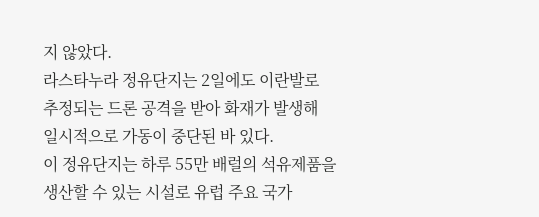지 않았다.
라스타누라 정유단지는 2일에도 이란발로 추정되는 드론 공격을 받아 화재가 발생해 일시적으로 가동이 중단된 바 있다.
이 정유단지는 하루 55만 배럴의 석유제품을 생산할 수 있는 시설로 유럽 주요 국가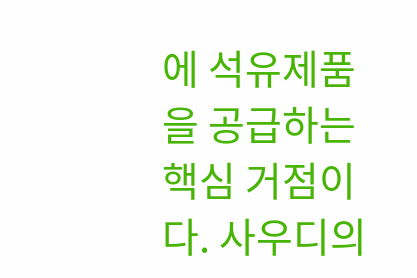에 석유제품을 공급하는 핵심 거점이다. 사우디의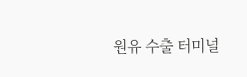원유 수출 터미널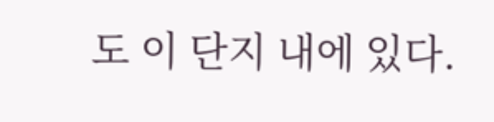도 이 단지 내에 있다.